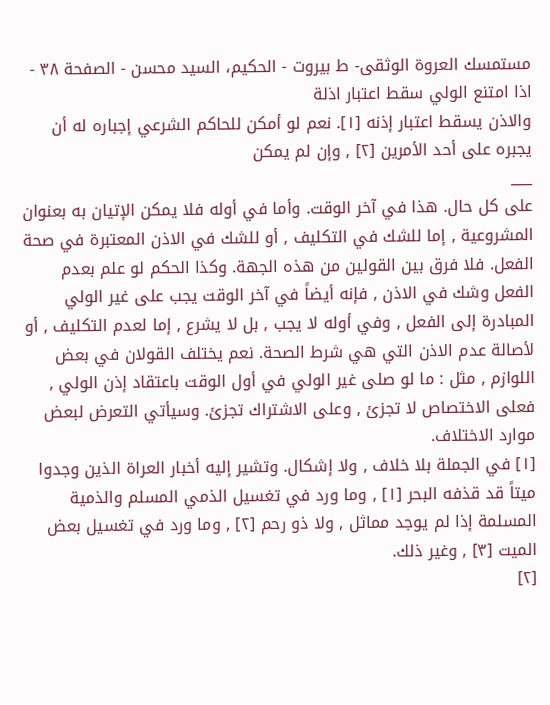مستمسك العروة الوثقى- ط بیروت - الحكيم، السيد محسن - الصفحة ٣٨ - اذا امتنع الولي سقط اعتبار اذلة
والاذن يسقط اعتبار إذنه [١]. نعم لو أمكن للحاكم الشرعي إجباره له أن يجبره على أحد الأمرين [٢] , وإن لم يمكن
___
على كل حال. هذا في آخر الوقت. وأما في أوله فلا يمكن الإتيان به بعنوان المشروعية , إما للشك في التكليف , أو للشك في الاذن المعتبرة في صحة الفعل. فلا فرق بين القولين من هذه الجهة. وكذا الحكم لو علم بعدم الفعل وشك في الاذن , فإنه أيضاً في آخر الوقت يجب على غير الولي المبادرة إلى الفعل , وفي أوله لا يجب , بل لا يشرع , إما لعدم التكليف , أو لأصالة عدم الاذن التي هي شرط الصحة. نعم يختلف القولان في بعض اللوازم , مثل : ما لو صلى غير الولي في أول الوقت باعتقاد إذن الولي , فعلى الاختصاص لا تجزئ , وعلى الاشتراك تجزئ. وسيأتي التعرض لبعض موارد الاختلاف.
[١] في الجملة بلا خلاف , ولا إشكال. وتشير إليه أخبار العراة الذين وجدوا ميتاً قد قذفه البحر [١] , وما ورد في تغسيل الذمي المسلم والذمية المسلمة إذا لم يوجد مماثل , ولا ذو رحم [٢] , وما ورد في تغسيل بعض الميت [٣] , وغير ذلك.
[٢]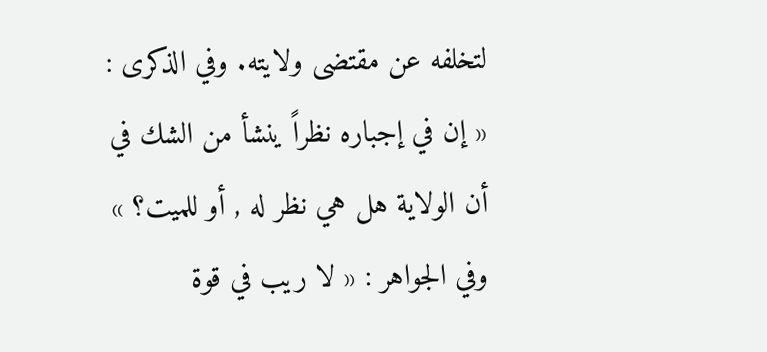لتخلفه عن مقتضى ولايته. وفي الذكرى : « إن في إجباره نظراً ينشأ من الشك في أن الولاية هل هي نظر له , أو للميت؟ » وفي الجواهر : « لا ريب في قوة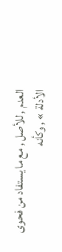العدم , للأصل , مع ما يستفاد من فحوى الأدلة » , وكأنه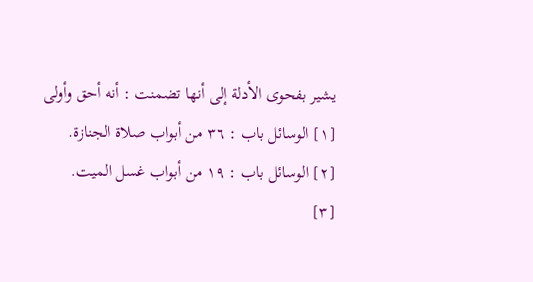يشير بفحوى الأدلة إلى أنها تضمنت : أنه أحق وأولى
[١] الوسائل باب : ٣٦ من أبواب صلاة الجنازة.
[٢] الوسائل باب : ١٩ من أبواب غسل الميت.
[٣]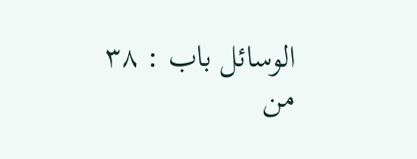الوسائل باب : ٣٨ من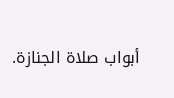أبواب صلاة الجنازة.